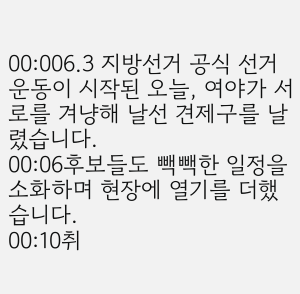00:006.3 지방선거 공식 선거운동이 시작된 오늘, 여야가 서로를 겨냥해 날선 견제구를 날렸습니다.
00:06후보들도 빽빽한 일정을 소화하며 현장에 열기를 더했습니다.
00:10취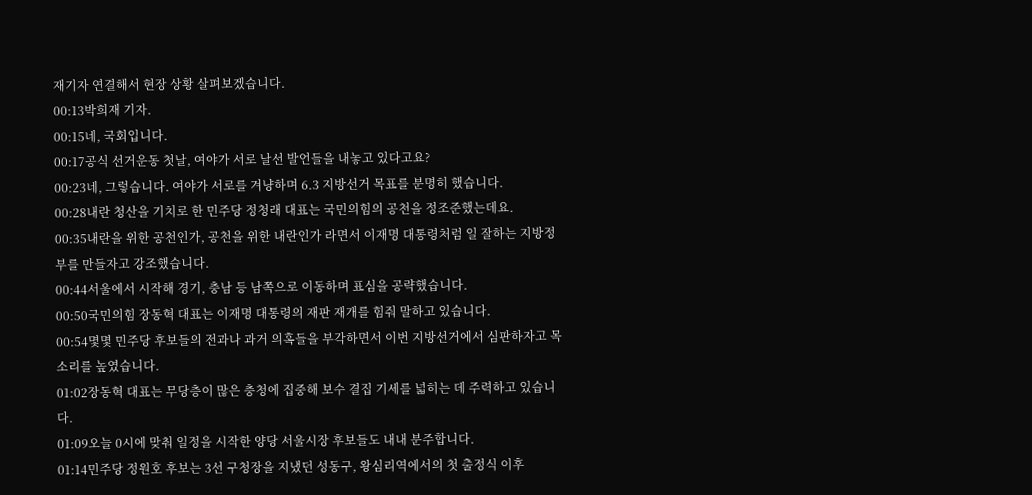재기자 연결해서 현장 상황 살펴보겠습니다.
00:13박희재 기자.
00:15네, 국회입니다.
00:17공식 선거운동 첫날, 여야가 서로 날선 발언들을 내놓고 있다고요?
00:23네, 그렇습니다. 여야가 서로를 겨냥하며 6.3 지방선거 목표를 분명히 했습니다.
00:28내란 청산을 기치로 한 민주당 정청래 대표는 국민의힘의 공천을 정조준했는데요.
00:35내란을 위한 공천인가, 공천을 위한 내란인가 라면서 이재명 대통령처럼 일 잘하는 지방정부를 만들자고 강조했습니다.
00:44서울에서 시작해 경기, 충남 등 남쪽으로 이동하며 표심을 공략했습니다.
00:50국민의힘 장동혁 대표는 이재명 대통령의 재판 재개를 힘줘 말하고 있습니다.
00:54몇몇 민주당 후보들의 전과나 과거 의혹들을 부각하면서 이번 지방선거에서 심판하자고 목소리를 높였습니다.
01:02장동혁 대표는 무당층이 많은 충청에 집중해 보수 결집 기세를 넓히는 데 주력하고 있습니다.
01:09오늘 0시에 맞춰 일정을 시작한 양당 서울시장 후보들도 내내 분주합니다.
01:14민주당 정원호 후보는 3선 구청장을 지냈던 성동구, 왕심리역에서의 첫 출정식 이후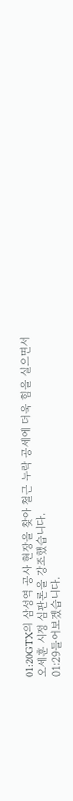01:20GTX의 삼성역 공사 현장을 찾아 철근 누락 공세에 더욱 힘을 실으면서 오세훈 시정 심판론을 강조했습니다.
01:29들어보겠습니다.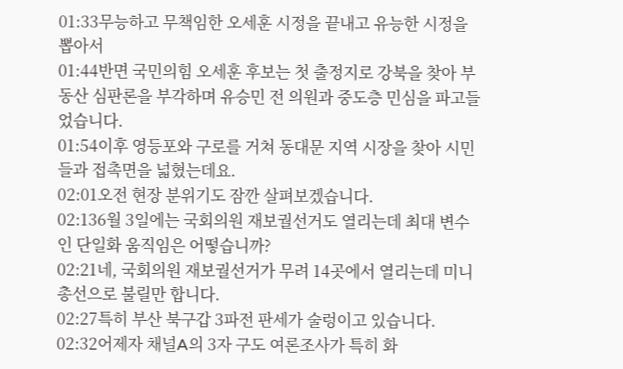01:33무능하고 무책임한 오세훈 시정을 끝내고 유능한 시정을 뽑아서
01:44반면 국민의힘 오세훈 후보는 첫 출정지로 강북을 찾아 부동산 심판론을 부각하며 유승민 전 의원과 중도층 민심을 파고들었습니다.
01:54이후 영등포와 구로를 거쳐 동대문 지역 시장을 찾아 시민들과 접촉면을 넓혔는데요.
02:01오전 현장 분위기도 잠깐 살펴보겠습니다.
02:136월 3일에는 국회의원 재보궐선거도 열리는데 최대 변수인 단일화 움직임은 어떻습니까?
02:21네, 국회의원 재보궐선거가 무려 14곳에서 열리는데 미니 총선으로 불릴만 합니다.
02:27특히 부산 북구갑 3파전 판세가 술렁이고 있습니다.
02:32어제자 채널A의 3자 구도 여론조사가 특히 화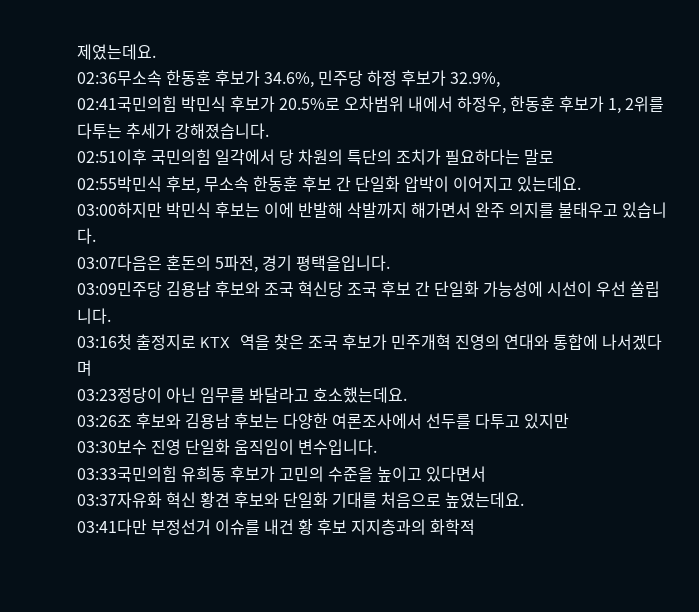제였는데요.
02:36무소속 한동훈 후보가 34.6%, 민주당 하정 후보가 32.9%,
02:41국민의힘 박민식 후보가 20.5%로 오차범위 내에서 하정우, 한동훈 후보가 1, 2위를 다투는 추세가 강해졌습니다.
02:51이후 국민의힘 일각에서 당 차원의 특단의 조치가 필요하다는 말로
02:55박민식 후보, 무소속 한동훈 후보 간 단일화 압박이 이어지고 있는데요.
03:00하지만 박민식 후보는 이에 반발해 삭발까지 해가면서 완주 의지를 불태우고 있습니다.
03:07다음은 혼돈의 5파전, 경기 평택을입니다.
03:09민주당 김용남 후보와 조국 혁신당 조국 후보 간 단일화 가능성에 시선이 우선 쏠립니다.
03:16첫 출정지로 KTX 역을 찾은 조국 후보가 민주개혁 진영의 연대와 통합에 나서겠다며
03:23정당이 아닌 임무를 봐달라고 호소했는데요.
03:26조 후보와 김용남 후보는 다양한 여론조사에서 선두를 다투고 있지만
03:30보수 진영 단일화 움직임이 변수입니다.
03:33국민의힘 유희동 후보가 고민의 수준을 높이고 있다면서
03:37자유화 혁신 황견 후보와 단일화 기대를 처음으로 높였는데요.
03:41다만 부정선거 이슈를 내건 황 후보 지지층과의 화학적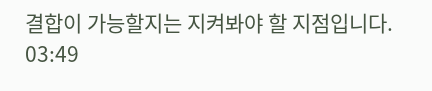결합이 가능할지는 지켜봐야 할 지점입니다.
03:49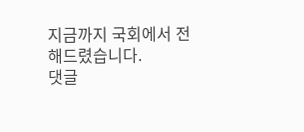지금까지 국회에서 전해드렸습니다.
댓글